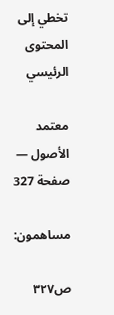تخطي إلى المحتوى الرئيسي

معتمد الأصول — صفحة 327

مساهمون:

ص٣٢٧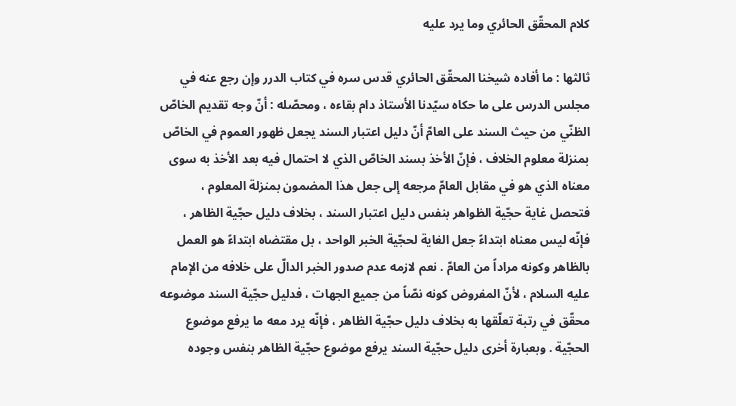كلام المحقّق الحائري وما يرد عليه

ثالثها : ما أفاده شيخنا المحقّق الحائري قدس سره في كتاب الدرر وإن رجع عنه في مجلس الدرس على ما حكاه سيّدنا الأستاذ دام بقاءه ، ومحصّله : أنّ وجه تقديم الخاصّ الظنّي من حيث السند على العامّ أنّ دليل اعتبار السند يجعل ظهور العموم في الخاصّ بمنزلة معلوم الخلاف ، فإنّ الأخذ بسند الخاصّ الذي لا احتمال فيه بعد الأخذ به سوى معناه الذي هو في مقابل العامّ مرجعه إلى جعل هذا المضمون بمنزلة المعلوم ، فتحصل غاية حجّية الظواهر بنفس دليل اعتبار السند ، بخلاف دليل حجّية الظاهر ، فإنّه ليس معناه ابتداءً جعل الغاية لحجّية الخبر الواحد ، بل مقتضاه ابتداءً هو العمل بالظاهر وكونه مراداً من العامّ . نعم لازمه عدم صدور الخبر الدالّ على خلافه من الإمام عليه السلام ، لأنّ المفروض كونه نصّاً من جميع الجهات ، فدليل حجّية السند موضوعه محقّق في رتبة تعلّقها به بخلاف دليل حجّية الظاهر ، فإنّه يرد معه ما يرفع موضوع الحجّية . وبعبارة أخرى دليل حجّية السند يرفع موضوع حجّية الظاهر بنفس وجوده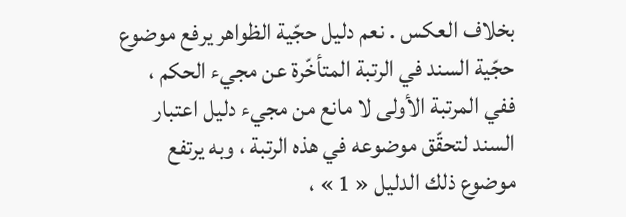بخلاف العكس . نعم دليل حجّية الظواهر يرفع موضوع حجّية السند في الرتبة المتأخّرة عن مجيء الحكم ، ففي المرتبة الأولى لا مانع من مجيء دليل اعتبار السند لتحقّق موضوعه في هذه الرتبة ، وبه يرتفع موضوع ذلك الدليل « 1 » ،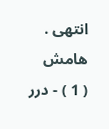انتهى .
هامش
( 1 ) - درر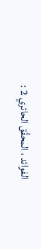الفوائد ، المحقّق الحائري 2 :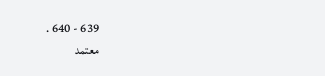639 - 640 .
معتمد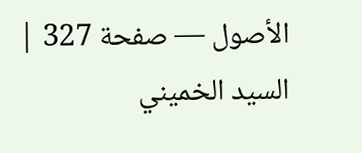الأصول — صفحة 327 | السيد الخميني